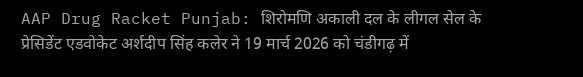AAP Drug Racket Punjab: शिरोमणि अकाली दल के लीगल सेल के प्रेसिडेंट एडवोकेट अर्शदीप सिंह कलेर ने 19 मार्च 2026 को चंडीगढ़ में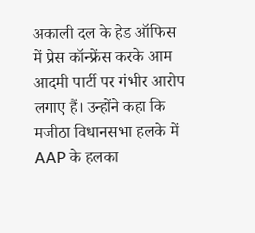अकाली दल के हेड ऑफिस में प्रेस कॉन्फ्रेंस करके आम आदमी पार्टी पर गंभीर आरोप लगाए हैं। उन्होंने कहा कि मजीठा विधानसभा हलके में AAP के हलका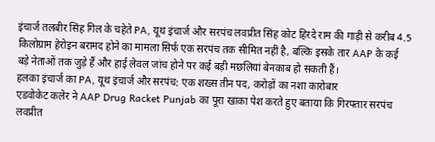इंचार्ज तलबीर सिंह गिल के चहेते PA, यूथ इंचार्ज और सरपंच लवप्रीत सिंह कोट हिरदे राम की गाड़ी से करीब 4.5 किलोग्राम हेरोइन बरामद होने का मामला सिर्फ एक सरपंच तक सीमित नहीं है, बल्कि इसके तार AAP के कई बड़े नेताओं तक जुड़े हैं और हाई लेवल जांच होने पर कई बड़ी मछलियां बेनकाब हो सकती हैं।
हलका इंचार्ज का PA, यूथ इंचार्ज और सरपंच: एक शख्स तीन पद, करोड़ों का नशा कारोबार
एडवोकेट कलेर ने AAP Drug Racket Punjab का पूरा खाका पेश करते हुए बताया कि गिरफ्तार सरपंच लवप्रीत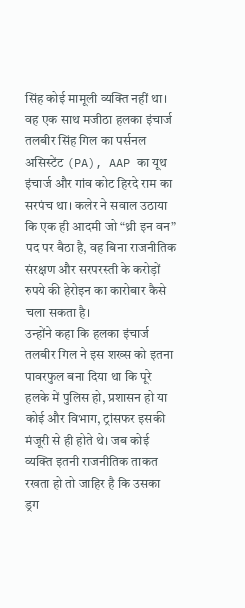सिंह कोई मामूली व्यक्ति नहीं था। वह एक साथ मजीठा हलका इंचार्ज तलबीर सिंह गिल का पर्सनल असिस्टेंट (PA), AAP का यूथ इंचार्ज और गांव कोट हिरदे राम का सरपंच था। कलेर ने सवाल उठाया कि एक ही आदमी जो “थ्री इन वन” पद पर बैठा है, वह बिना राजनीतिक संरक्षण और सरपरस्ती के करोड़ों रुपये की हेरोइन का कारोबार कैसे चला सकता है।
उन्होंने कहा कि हलका इंचार्ज तलबीर गिल ने इस शख्स को इतना पावरफुल बना दिया था कि पूरे हलके में पुलिस हो, प्रशासन हो या कोई और विभाग, ट्रांसफर इसकी मंजूरी से ही होते थे। जब कोई व्यक्ति इतनी राजनीतिक ताकत रखता हो तो जाहिर है कि उसका ड्रग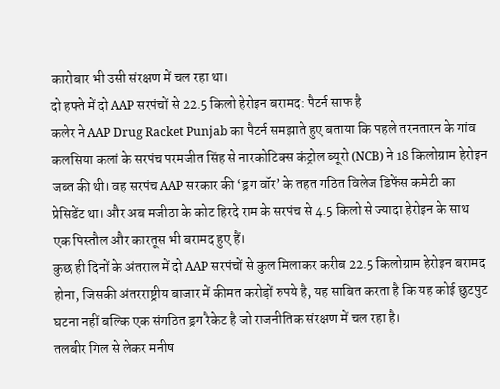कारोबार भी उसी संरक्षण में चल रहा था।
दो हफ्ते में दो AAP सरपंचों से 22.5 किलो हेरोइन बरामद: पैटर्न साफ है
कलेर ने AAP Drug Racket Punjab का पैटर्न समझाते हुए बताया कि पहले तरनतारन के गांव कलसिया कलां के सरपंच परमजीत सिंह से नारकोटिक्स कंट्रोल ब्यूरो (NCB) ने 18 किलोग्राम हेरोइन जब्त की थी। वह सरपंच AAP सरकार की ‘ड्रग वॉर’ के तहत गठित विलेज डिफेंस कमेटी का प्रेसिडेंट था। और अब मजीठा के कोट हिरदे राम के सरपंच से 4.5 किलो से ज्यादा हेरोइन के साथ एक पिस्तौल और कारतूस भी बरामद हुए हैं।
कुछ ही दिनों के अंतराल में दो AAP सरपंचों से कुल मिलाकर करीब 22.5 किलोग्राम हेरोइन बरामद होना, जिसकी अंतरराष्ट्रीय बाजार में कीमत करोड़ों रुपये है, यह साबित करता है कि यह कोई छुटपुट घटना नहीं बल्कि एक संगठित ड्रग रैकेट है जो राजनीतिक संरक्षण में चल रहा है।
तलबीर गिल से लेकर मनीष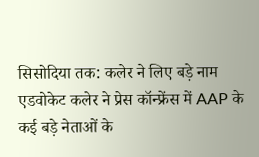सिसोदिया तक: कलेर ने लिए बड़े नाम
एडवोकेट कलेर ने प्रेस कॉन्फ्रेंस में AAP के कई बड़े नेताओं के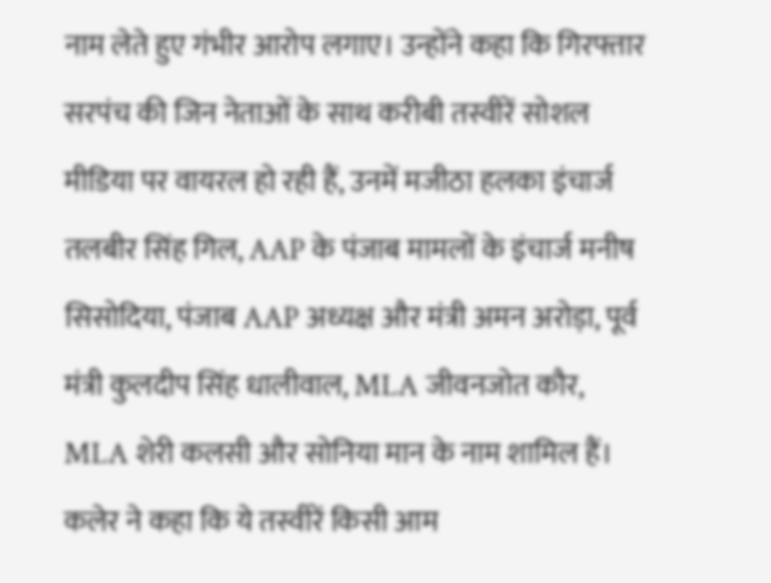नाम लेते हुए गंभीर आरोप लगाए। उन्होंने कहा कि गिरफ्तार सरपंच की जिन नेताओं के साथ करीबी तस्वीरें सोशल मीडिया पर वायरल हो रही हैं, उनमें मजीठा हलका इंचार्ज तलबीर सिंह गिल, AAP के पंजाब मामलों के इंचार्ज मनीष सिसोदिया, पंजाब AAP अध्यक्ष और मंत्री अमन अरोड़ा, पूर्व मंत्री कुलदीप सिंह धालीवाल, MLA जीवनजोत कौर, MLA शेरी कलसी और सोनिया मान के नाम शामिल हैं।
कलेर ने कहा कि ये तस्वीरें किसी आम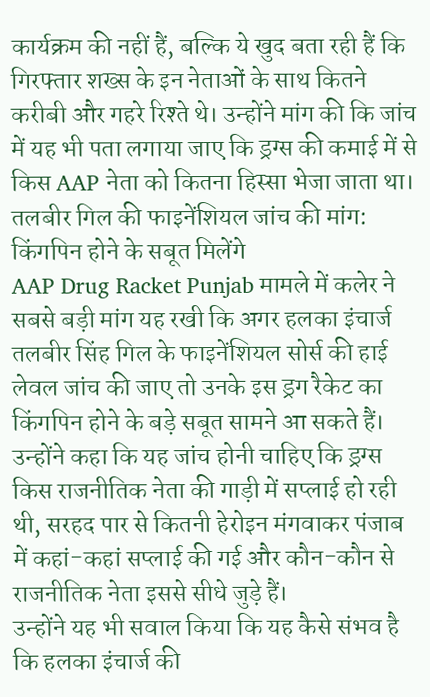कार्यक्रम की नहीं हैं, बल्कि ये खुद बता रही हैं कि गिरफ्तार शख्स के इन नेताओं के साथ कितने करीबी और गहरे रिश्ते थे। उन्होंने मांग की कि जांच में यह भी पता लगाया जाए कि ड्रग्स की कमाई में से किस AAP नेता को कितना हिस्सा भेजा जाता था।
तलबीर गिल की फाइनेंशियल जांच की मांग: किंगपिन होने के सबूत मिलेंगे
AAP Drug Racket Punjab मामले में कलेर ने सबसे बड़ी मांग यह रखी कि अगर हलका इंचार्ज तलबीर सिंह गिल के फाइनेंशियल सोर्स की हाई लेवल जांच की जाए तो उनके इस ड्रग रैकेट का किंगपिन होने के बड़े सबूत सामने आ सकते हैं। उन्होंने कहा कि यह जांच होनी चाहिए कि ड्रग्स किस राजनीतिक नेता की गाड़ी में सप्लाई हो रही थी, सरहद पार से कितनी हेरोइन मंगवाकर पंजाब में कहां-कहां सप्लाई की गई और कौन-कौन से राजनीतिक नेता इससे सीधे जुड़े हैं।
उन्होंने यह भी सवाल किया कि यह कैसे संभव है कि हलका इंचार्ज की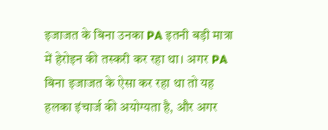इजाजत के बिना उनका PA इतनी बड़ी मात्रा में हेरोइन की तस्करी कर रहा था। अगर PA बिना इजाजत के ऐसा कर रहा था तो यह हलका इंचार्ज की अयोग्यता है, और अगर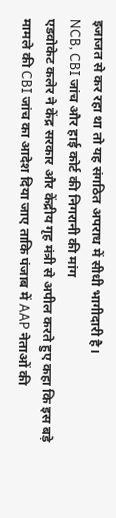इजाजत से कर रहा था तो यह संगठित अपराध में सीधी भागीदारी है।
NCB, CBI जांच और हाई कोर्ट की निगरानी की मांग
एडवोकेट कलेर ने केंद्र सरकार और केंद्रीय गृह मंत्री से अपील करते हुए कहा कि इस बड़े मामले की CBI जांच का आदेश दिया जाए ताकि पंजाब में AAP नेताओं की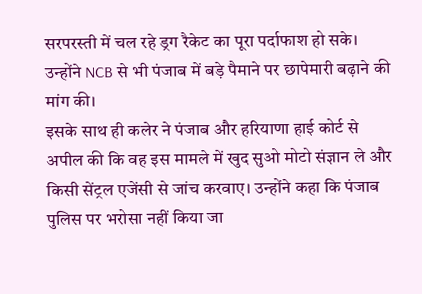सरपरस्ती में चल रहे ड्रग रैकेट का पूरा पर्दाफाश हो सके। उन्होंने NCB से भी पंजाब में बड़े पैमाने पर छापेमारी बढ़ाने की मांग की।
इसके साथ ही कलेर ने पंजाब और हरियाणा हाई कोर्ट से अपील की कि वह इस मामले में खुद सुओ मोटो संज्ञान ले और किसी सेंट्रल एजेंसी से जांच करवाए। उन्होंने कहा कि पंजाब पुलिस पर भरोसा नहीं किया जा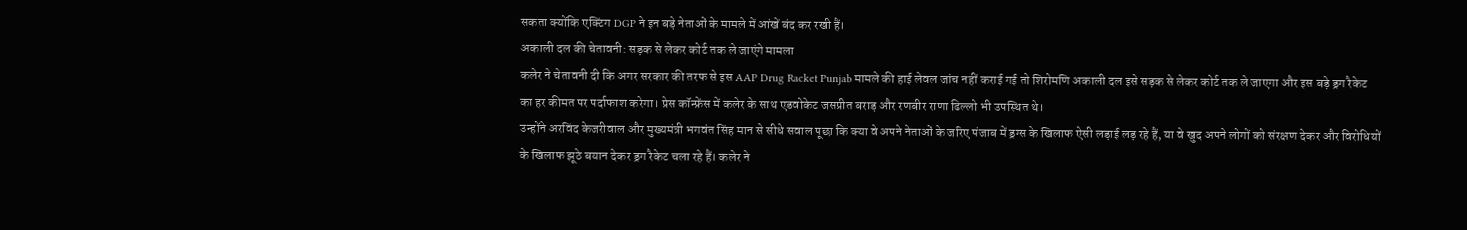सकता क्योंकि एक्टिंग DGP ने इन बड़े नेताओं के मामले में आंखें बंद कर रखी हैं।
अकाली दल की चेतावनी: सड़क से लेकर कोर्ट तक ले जाएंगे मामला
कलेर ने चेतावनी दी कि अगर सरकार की तरफ से इस AAP Drug Racket Punjab मामले की हाई लेवल जांच नहीं कराई गई तो शिरोमणि अकाली दल इसे सड़क से लेकर कोर्ट तक ले जाएगा और इस बड़े ड्रग रैकेट का हर कीमत पर पर्दाफाश करेगा। प्रेस कॉन्फ्रेंस में कलेर के साथ एडवोकेट जसप्रीत बराड़ और रणबीर राणा ढिल्लो भी उपस्थित थे।
उन्होंने अरविंद केजरीवाल और मुख्यमंत्री भगवंत सिंह मान से सीधे सवाल पूछा कि क्या वे अपने नेताओं के जरिए पंजाब में ड्रग्स के खिलाफ ऐसी लड़ाई लड़ रहे हैं, या वे खुद अपने लोगों को संरक्षण देकर और विरोधियों के खिलाफ झूठे बयान देकर ड्रग रैकेट चला रहे हैं। कलेर ने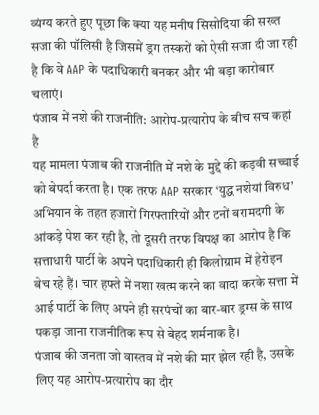व्यंग्य करते हुए पूछा कि क्या यह मनीष सिसोदिया की सख्त सजा की पॉलिसी है जिसमें ड्रग तस्करों को ऐसी सजा दी जा रही है कि वे AAP के पदाधिकारी बनकर और भी बड़ा कारोबार चलाएं।
पंजाब में नशे की राजनीति: आरोप-प्रत्यारोप के बीच सच कहां है
यह मामला पंजाब की राजनीति में नशे के मुद्दे की कड़वी सच्चाई को बेपर्दा करता है। एक तरफ AAP सरकार ‘युद्ध नशेयां विरुध’ अभियान के तहत हजारों गिरफ्तारियों और टनों बरामदगी के आंकड़े पेश कर रही है, तो दूसरी तरफ विपक्ष का आरोप है कि सत्ताधारी पार्टी के अपने पदाधिकारी ही किलोग्राम में हेरोइन बेच रहे हैं। चार हफ्ते में नशा खत्म करने का वादा करके सत्ता में आई पार्टी के लिए अपने ही सरपंचों का बार-बार ड्रग्स के साथ पकड़ा जाना राजनीतिक रूप से बेहद शर्मनाक है।
पंजाब की जनता जो वास्तव में नशे की मार झेल रही है, उसके लिए यह आरोप-प्रत्यारोप का दौर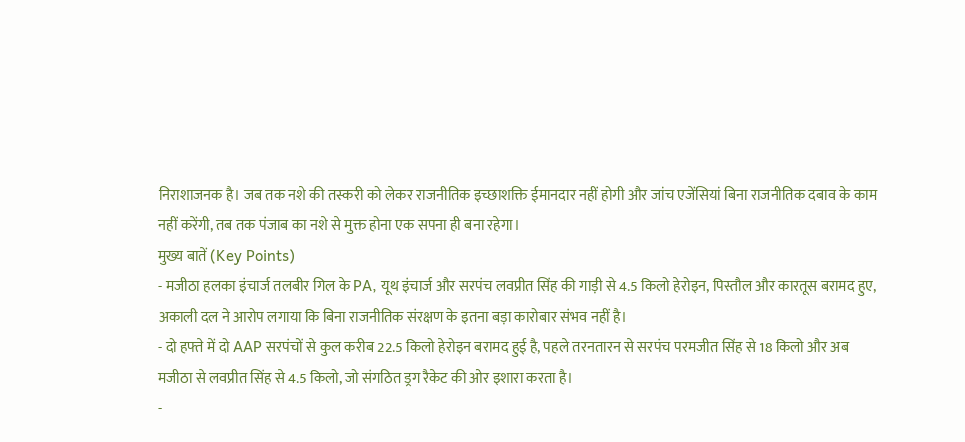निराशाजनक है। जब तक नशे की तस्करी को लेकर राजनीतिक इच्छाशक्ति ईमानदार नहीं होगी और जांच एजेंसियां बिना राजनीतिक दबाव के काम नहीं करेंगी, तब तक पंजाब का नशे से मुक्त होना एक सपना ही बना रहेगा।
मुख्य बातें (Key Points)
- मजीठा हलका इंचार्ज तलबीर गिल के PA, यूथ इंचार्ज और सरपंच लवप्रीत सिंह की गाड़ी से 4.5 किलो हेरोइन, पिस्तौल और कारतूस बरामद हुए, अकाली दल ने आरोप लगाया कि बिना राजनीतिक संरक्षण के इतना बड़ा कारोबार संभव नहीं है।
- दो हफ्ते में दो AAP सरपंचों से कुल करीब 22.5 किलो हेरोइन बरामद हुई है, पहले तरनतारन से सरपंच परमजीत सिंह से 18 किलो और अब मजीठा से लवप्रीत सिंह से 4.5 किलो, जो संगठित ड्रग रैकेट की ओर इशारा करता है।
-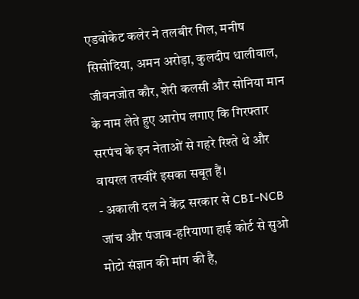एडवोकेट कलेर ने तलबीर गिल, मनीष सिसोदिया, अमन अरोड़ा, कुलदीप धालीवाल, जीवनजोत कौर, शेरी कलसी और सोनिया मान के नाम लेते हुए आरोप लगाए कि गिरफ्तार सरपंच के इन नेताओं से गहरे रिश्ते थे और वायरल तस्वीरें इसका सबूत हैं।
- अकाली दल ने केंद्र सरकार से CBI-NCB जांच और पंजाब-हरियाणा हाई कोर्ट से सुओ मोटो संज्ञान की मांग की है,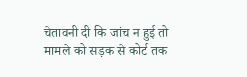चेतावनी दी कि जांच न हुई तो मामले को सड़क से कोर्ट तक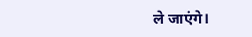ले जाएंगे।